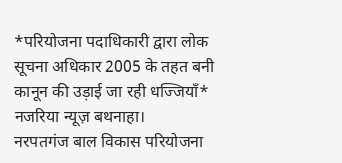*परियोजना पदाधिकारी द्वारा लोक सूचना अधिकार 2005 के तहत बनी कानून की उड़ाई जा रही धज्जियाँ*
नजरिया न्यूज़ बथनाहा।
नरपतगंज बाल विकास परियोजना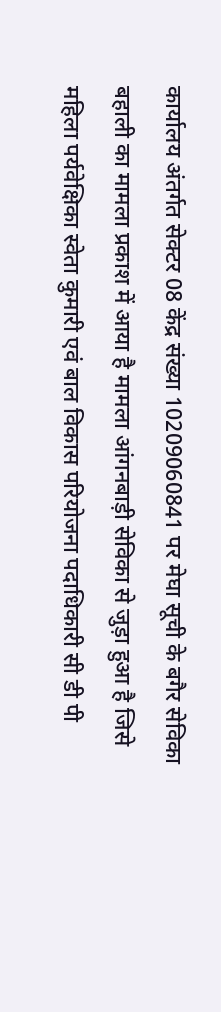कार्यालय अंतर्गत सेक्टर 08 केंद्र संख्या 10209060841 पर मेघा सूची के बगैर सेविका बहाली का मामला प्रकाश में आया है मामला आंगनबाड़ी सेविका से जुड़ा हुआ है जिसे महिला पर्यवेक्षिका स्वेता कुमारी एवं बाल विकास परियोजना पदाधिकारी सी डी पी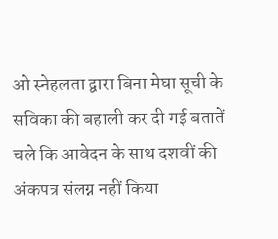ओ स्नेहलता द्वारा बिना मेघा सूची के सविका की बहाली कर दी गई बतातें चले कि आवेदन के साथ दशवीं की अंकपत्र संलग्न नहीं किया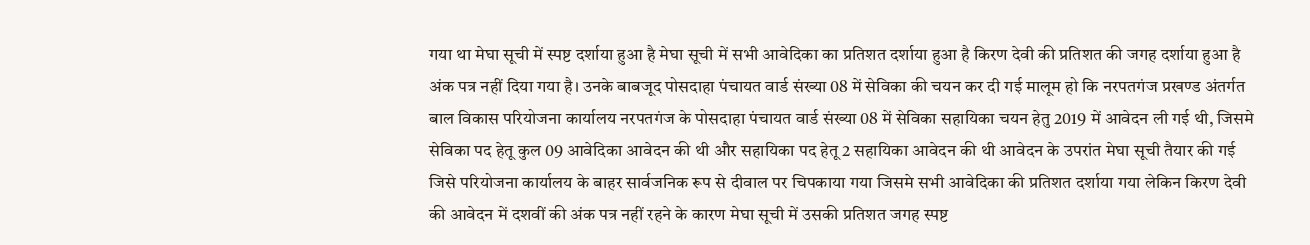गया था मेघा सूची में स्पष्ट दर्शाया हुआ है मेघा सूची में सभी आवेदिका का प्रतिशत दर्शाया हुआ है किरण देवी की प्रतिशत की जगह दर्शाया हुआ है अंक पत्र नहीं दिया गया है। उनके बाबजूद पोसदाहा पंचायत वार्ड संख्या 08 में सेविका की चयन कर दी गई मालूम हो कि नरपतगंज प्रखण्ड अंतर्गत बाल विकास परियोजना कार्यालय नरपतगंज के पोसदाहा पंचायत वार्ड संख्या 08 में सेविका सहायिका चयन हेतु 2019 में आवेदन ली गई थी, जिसमे सेविका पद हेतू कुल 09 आवेदिका आवेदन की थी और सहायिका पद हेतू 2 सहायिका आवेदन की थी आवेदन के उपरांत मेघा सूची तैयार की गई जिसे परियोजना कार्यालय के बाहर सार्वजनिक रूप से दीवाल पर चिपकाया गया जिसमे सभी आवेदिका की प्रतिशत दर्शाया गया लेकिन किरण देवी की आवेदन में दशवीं की अंक पत्र नहीं रहने के कारण मेघा सूची में उसकी प्रतिशत जगह स्पष्ट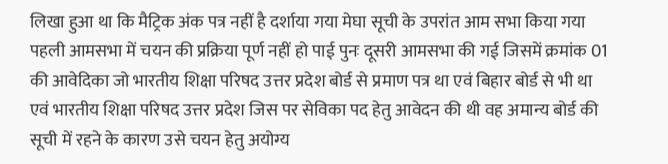लिखा हुआ था कि मैट्रिक अंक पत्र नहीं है दर्शाया गया मेघा सूची के उपरांत आम सभा किया गया पहली आमसभा में चयन की प्रक्रिया पूर्ण नहीं हो पाई पुनः दूसरी आमसभा की गई जिसमें क्रमांक 01 की आवेदिका जो भारतीय शिक्षा परिषद उत्तर प्रदेश बोर्ड से प्रमाण पत्र था एवं बिहार बोर्ड से भी था एवं भारतीय शिक्षा परिषद उत्तर प्रदेश जिस पर सेविका पद हेतु आवेदन की थी वह अमान्य बोर्ड की सूची में रहने के कारण उसे चयन हेतु अयोग्य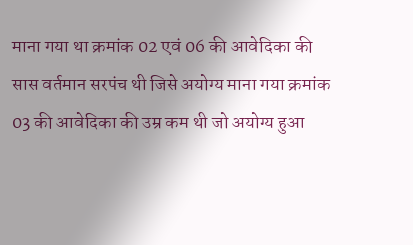माना गया था क्रमांक 02 एवं 06 की आवेदिका की सास वर्तमान सरपंच थी जिसे अयोग्य माना गया क्रमांक 03 की आवेदिका की उम्र कम थी जो अयोग्य हुआ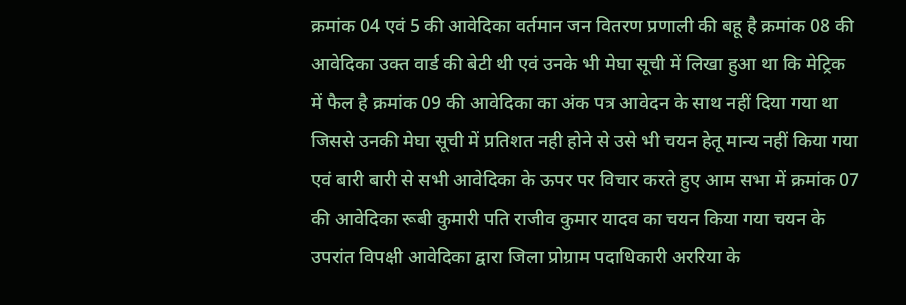क्रमांक 04 एवं 5 की आवेदिका वर्तमान जन वितरण प्रणाली की बहू है क्रमांक 08 की आवेदिका उक्त वार्ड की बेटी थी एवं उनके भी मेघा सूची में लिखा हुआ था कि मेट्रिक में फैल है क्रमांक 09 की आवेदिका का अंक पत्र आवेदन के साथ नहीं दिया गया था जिससे उनकी मेघा सूची में प्रतिशत नही होने से उसे भी चयन हेतू मान्य नहीं किया गया एवं बारी बारी से सभी आवेदिका के ऊपर पर विचार करते हुए आम सभा में क्रमांक 07 की आवेदिका रूबी कुमारी पति राजीव कुमार यादव का चयन किया गया चयन के उपरांत विपक्षी आवेदिका द्वारा जिला प्रोग्राम पदाधिकारी अररिया के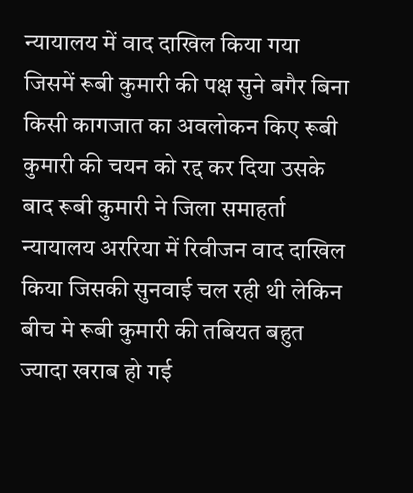न्यायालय में वाद दाखिल किया गया जिसमें रूबी कुमारी की पक्ष सुने बगैर बिना किसी कागजात का अवलोकन किए रूबी कुमारी की चयन को रद्द कर दिया उसके बाद रूबी कुमारी ने जिला समाहर्ता न्यायालय अररिया में रिवीजन वाद दाखिल किया जिसकी सुनवाई चल रही थी लेकिन बीच मे रूबी कुमारी की तबियत बहुत ज्यादा खराब हो गई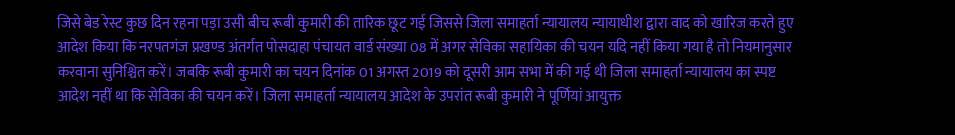जिसे बेड रेस्ट कुछ दिन रहना पड़ा उसी बीच रूबी कुमारी की तारिक छूट गई जिससे जिला समाहर्ता न्यायालय न्यायाधीश द्वारा वाद को खारिज करते हुए आदेश किया कि नरपतगंज प्रखण्ड अंतर्गत पोसदाहा पंचायत वार्ड संख्या 08 में अगर सेविका सहायिका की चयन यदि नहीं किया गया है तो नियमानुसार करवाना सुनिश्चित करें। जबकि रूबी कुमारी का चयन दिनांक 01 अगस्त 2019 को दूसरी आम सभा में की गई थी जिला समाहर्ता न्यायालय का स्पष्ट आदेश नहीं था कि सेविका की चयन करें। जिला समाहर्ता न्यायालय आदेश के उपरांत रूबी कुमारी ने पूर्णियां आयुक्त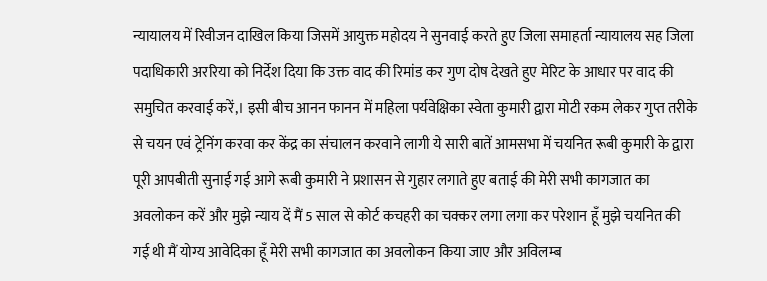न्यायालय में रिवीजन दाखिल किया जिसमें आयुक्त महोदय ने सुनवाई करते हुए जिला समाहर्ता न्यायालय सह जिला पदाधिकारी अररिया को निर्देश दिया कि उक्त वाद की रिमांड कर गुण दोष देखते हुए मेरिट के आधार पर वाद की समुचित करवाई करें,। इसी बीच आनन फानन में महिला पर्यवेक्षिका स्वेता कुमारी द्वारा मोटी रकम लेकर गुप्त तरीके से चयन एवं ट्रेनिंग करवा कर केंद्र का संचालन करवाने लागी ये सारी बातें आमसभा में चयनित रूबी कुमारी के द्वारा पूरी आपबीती सुनाई गई आगे रूबी कुमारी ने प्रशासन से गुहार लगाते हुए बताई की मेरी सभी कागजात का अवलोकन करें और मुझे न्याय दें मैं 5 साल से कोर्ट कचहरी का चक्कर लगा लगा कर परेशान हूँ मुझे चयनित की गई थी मैं योग्य आवेदिका हूँ मेरी सभी कागजात का अवलोकन किया जाए और अविलम्ब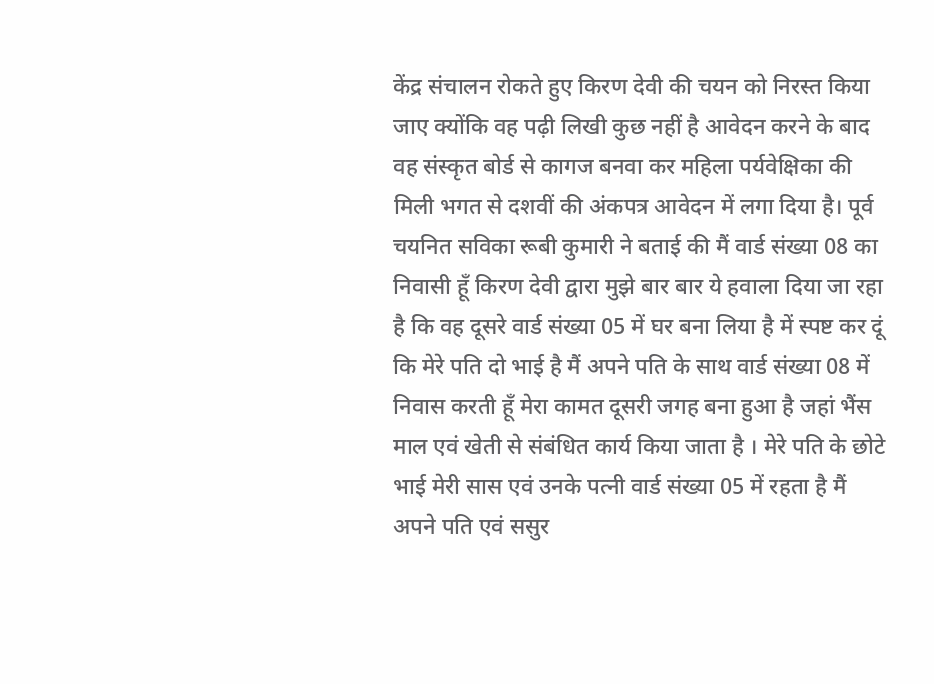केंद्र संचालन रोकते हुए किरण देवी की चयन को निरस्त किया जाए क्योंकि वह पढ़ी लिखी कुछ नहीं है आवेदन करने के बाद वह संस्कृत बोर्ड से कागज बनवा कर महिला पर्यवेक्षिका की मिली भगत से दशवीं की अंकपत्र आवेदन में लगा दिया है। पूर्व चयनित सविका रूबी कुमारी ने बताई की मैं वार्ड संख्या 08 का निवासी हूँ किरण देवी द्वारा मुझे बार बार ये हवाला दिया जा रहा है कि वह दूसरे वार्ड संख्या 05 में घर बना लिया है में स्पष्ट कर दूं कि मेरे पति दो भाई है मैं अपने पति के साथ वार्ड संख्या 08 में निवास करती हूँ मेरा कामत दूसरी जगह बना हुआ है जहां भैंस माल एवं खेती से संबंधित कार्य किया जाता है । मेरे पति के छोटे भाई मेरी सास एवं उनके पत्नी वार्ड संख्या 05 में रहता है मैं अपने पति एवं ससुर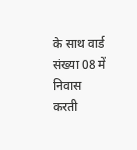के साथ वार्ड संख्या 08 में निवास करती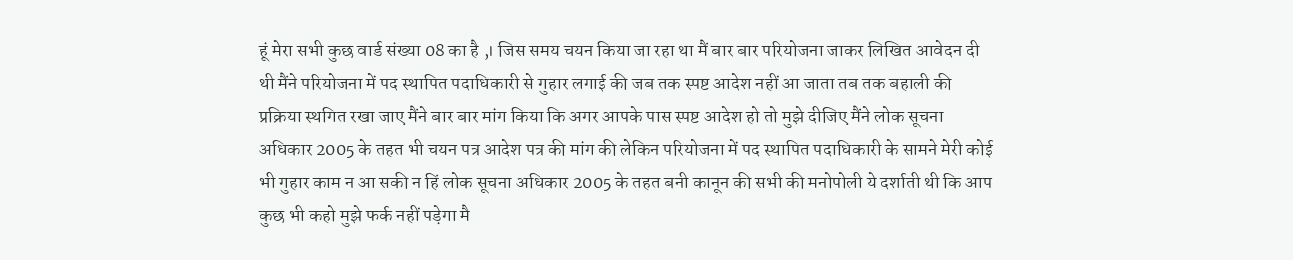हूं मेरा सभी कुछ वार्ड संख्या 08 का है ,। जिस समय चयन किया जा रहा था मैं बार बार परियोजना जाकर लिखित आवेदन दी थी मैंने परियोजना में पद स्थापित पदाधिकारी से गुहार लगाई की जब तक स्पष्ट आदेश नहीं आ जाता तब तक बहाली की प्रक्रिया स्थगित रखा जाए मैंने बार बार मांग किया कि अगर आपके पास स्पष्ट आदेश हो तो मुझे दीजिए मैंने लोक सूचना अधिकार 2005 के तहत भी चयन पत्र आदेश पत्र की मांग की लेकिन परियोजना में पद स्थापित पदाधिकारी के सामने मेरी कोई भी गुहार काम न आ सकी न हिं लोक सूचना अधिकार 2005 के तहत बनी कानून की सभी की मनोपोली ये दर्शाती थी कि आप कुछ भी कहो मुझे फर्क नहीं पड़ेगा मै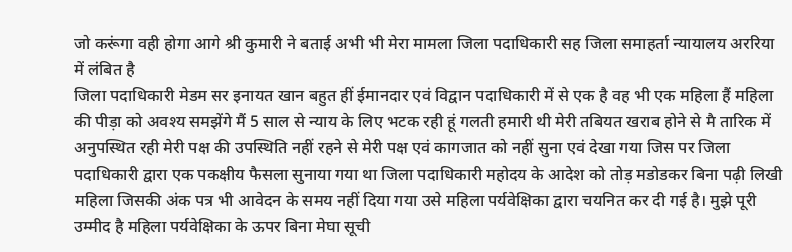जो करूंगा वही होगा आगे श्री कुमारी ने बताई अभी भी मेरा मामला जिला पदाधिकारी सह जिला समाहर्ता न्यायालय अररिया में लंबित है
जिला पदाधिकारी मेडम सर इनायत खान बहुत हीं ईमानदार एवं विद्वान पदाधिकारी में से एक है वह भी एक महिला हैं महिला की पीड़ा को अवश्य समझेंगे मैं 5 साल से न्याय के लिए भटक रही हूं गलती हमारी थी मेरी तबियत खराब होने से मै तारिक में अनुपस्थित रही मेरी पक्ष की उपस्थिति नहीं रहने से मेरी पक्ष एवं कागजात को नहीं सुना एवं देखा गया जिस पर जिला पदाधिकारी द्वारा एक पकक्षीय फैसला सुनाया गया था जिला पदाधिकारी महोदय के आदेश को तोड़ मडोडकर बिना पढ़ी लिखी महिला जिसकी अंक पत्र भी आवेदन के समय नहीं दिया गया उसे महिला पर्यवेक्षिका द्वारा चयनित कर दी गई है। मुझे पूरी उम्मीद है महिला पर्यवेक्षिका के ऊपर बिना मेघा सूची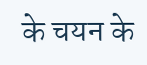के चयन के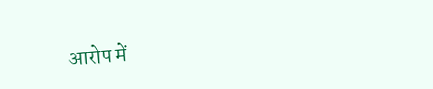आरोप में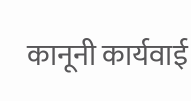कानूनी कार्यवाई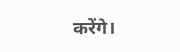करेंगे।